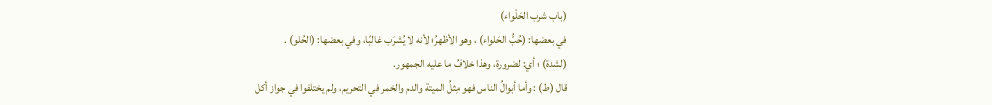(باب شرب الحَلْواء)
في بعضها: (حُبُّ الحَلواء) ، وهو الأظهرُ؛ لأنه لا يُشرَب غالبًا، وفي بعضها: (الحُلو) .
(لشدة) ؛ أي: لضرورة، وهذا خلافُ ما عليه الجمهور.
قال (ط) : وأما أبوالُ الناس فهو مِثلُ الميتة والدم والخمر في التحريم، ولم يختلفوا في جواز أكل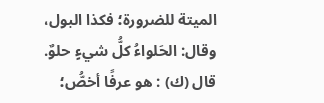الميتة للضرورة؛ فكذا البول، وقال: الحَلواءُ كلُّ شيءٍ حلوٌ.
قال (ك) : هو عرفًا أخصُّ؛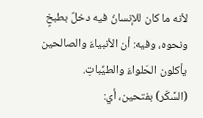لأنه ما كان للإنسانُ فيه دخلٌ بطبخٍ ونحوه، وفيه: أن الأنبياءَ والصالحين يأكلون الحَلواءَ والطيِّباتِ.
(السَّكَر) بفتحين، أي: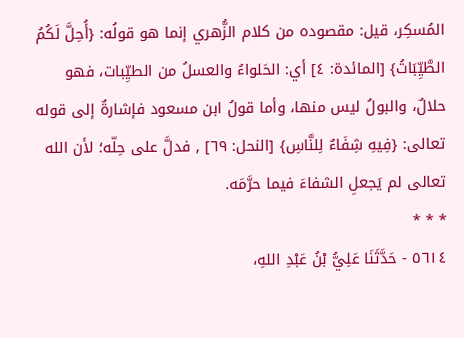المُسكِر، قيل: مقصوده من كلام الزُّهري إنما هو قولُه: {أُحِلَّ لَكُمُ الطَّيِّبَاتُ} [المائدة: ٤] أي: الحَلواءُ والعسلُ من الطيِّبات، فهو حلالٌ، والبولُ ليس منها، وأما قولُ ابن مسعود فإشارةٌ إلى قوله تعالى: {فِيهِ شِفَاءٌ لِلنَّاسِ} [النحل: ٦٩] , فدلَّ على حِلّه؛ لأن الله تعالى لم يَجعلِ الشفاءَ فيما حرَّمَه.
* * *
٥٦١٤ - حَدَّثَنَا عَلِيُّ بْنُ عَبْدِ اللهِ،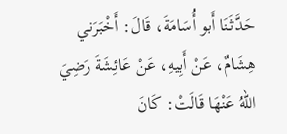حَدَّثَنَا أَبو أُسَامَةَ، قَالَ: أَخْبَرَني هِشَامٌ، عَنْ أَبِيهِ، عَنْ عَائِشَةَ رَضِيَ اللهُ عَنْهَا قَالَتْ: كَانَ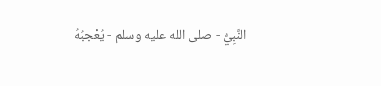النَّبِيُّ - صلى الله عليه وسلم - يُعْجبُهُ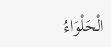الْحَلْوَاءُ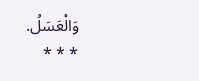وَالْعَسَلُ.
* * *